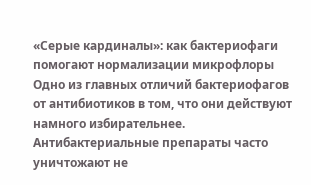«Серые кардиналы»: как бактериофаги помогают нормализации микрофлоры
Одно из главных отличий бактериофагов от антибиотиков в том, что они действуют намного избирательнее. Антибактериальные препараты часто уничтожают не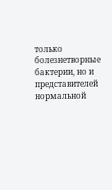только болезнетворные бактерии, но и представителей нормальной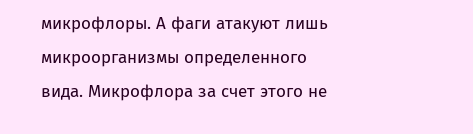микрофлоры. А фаги атакуют лишь микроорганизмы определенного вида. Микрофлора за счет этого не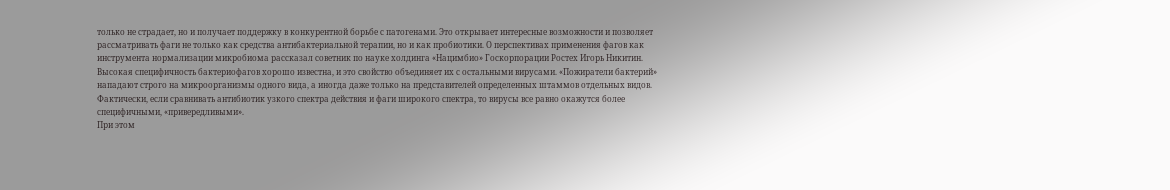только не страдает, но и получает поддержку в конкурентной борьбе с патогенами. Это открывает интересные возможности и позволяет рассматривать фаги не только как средства антибактериальной терапии, но и как пробиотики. О перспективах применения фагов как инструмента нормализации микробиома рассказал советник по науке холдинга «Нацимбио» Госкорпорации Ростех Игорь Никитин.
Высокая специфичность бактериофагов хорошо известна, и это свойство объединяет их с остальными вирусами. «Пожиратели бактерий» нападают строго на микроорганизмы одного вида, а иногда даже только на представителей определенных штаммов отдельных видов. Фактически, если сравнивать антибиотик узкого спектра действия и фаги широкого спектра, то вирусы все равно окажутся более специфичными, «привередливыми».
При этом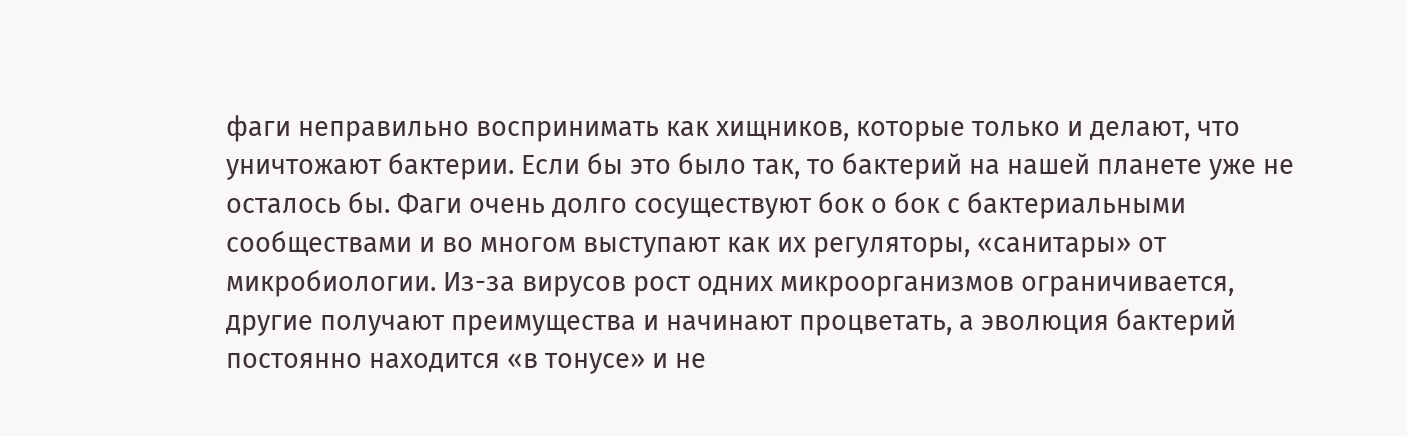фаги неправильно воспринимать как хищников, которые только и делают, что уничтожают бактерии. Если бы это было так, то бактерий на нашей планете уже не осталось бы. Фаги очень долго сосуществуют бок о бок с бактериальными сообществами и во многом выступают как их регуляторы, «санитары» от микробиологии. Из-за вирусов рост одних микроорганизмов ограничивается, другие получают преимущества и начинают процветать, а эволюция бактерий постоянно находится «в тонусе» и не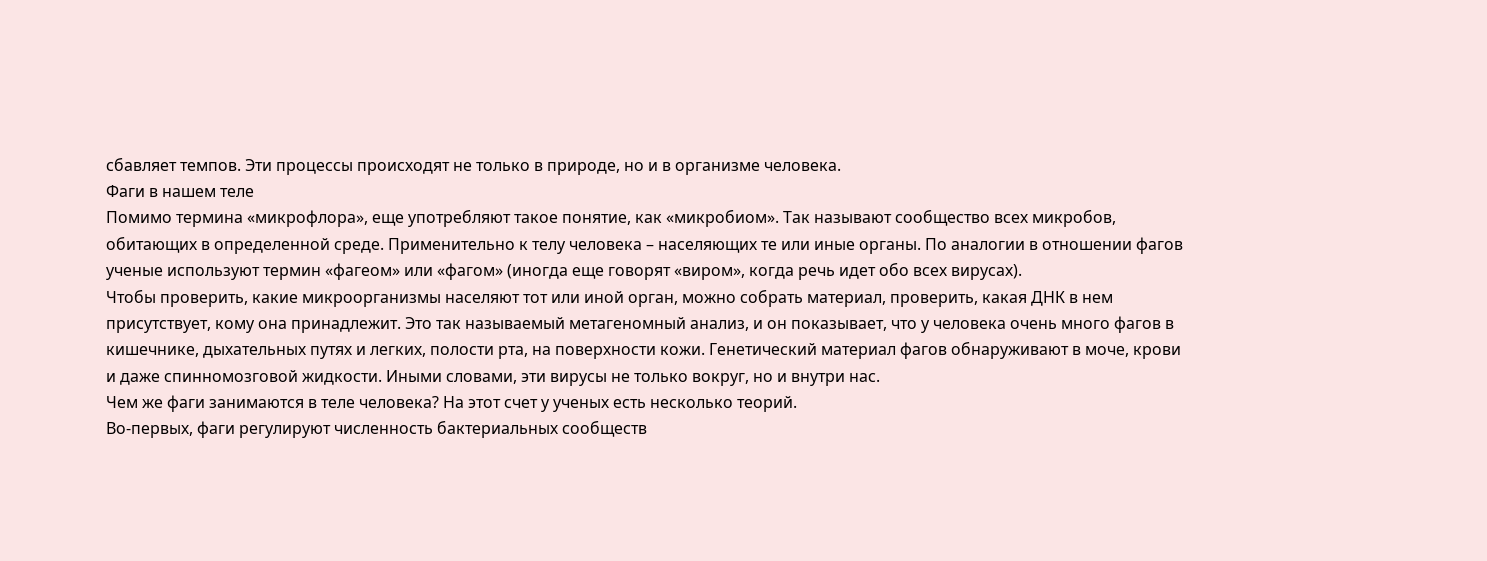сбавляет темпов. Эти процессы происходят не только в природе, но и в организме человека.
Фаги в нашем теле
Помимо термина «микрофлора», еще употребляют такое понятие, как «микробиом». Так называют сообщество всех микробов, обитающих в определенной среде. Применительно к телу человека – населяющих те или иные органы. По аналогии в отношении фагов ученые используют термин «фагеом» или «фагом» (иногда еще говорят «виром», когда речь идет обо всех вирусах).
Чтобы проверить, какие микроорганизмы населяют тот или иной орган, можно собрать материал, проверить, какая ДНК в нем присутствует, кому она принадлежит. Это так называемый метагеномный анализ, и он показывает, что у человека очень много фагов в кишечнике, дыхательных путях и легких, полости рта, на поверхности кожи. Генетический материал фагов обнаруживают в моче, крови и даже спинномозговой жидкости. Иными словами, эти вирусы не только вокруг, но и внутри нас.
Чем же фаги занимаются в теле человека? На этот счет у ученых есть несколько теорий.
Во-первых, фаги регулируют численность бактериальных сообществ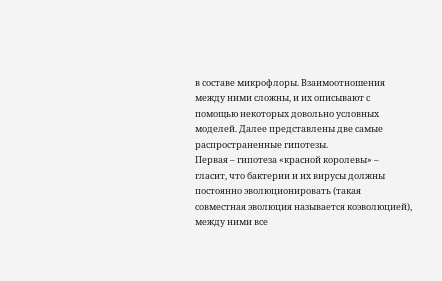в составе микрофлоры. Взаимоотношения между ними сложны, и их описывают с помощью некоторых довольно условных моделей. Далее представлены две самые распространенные гипотезы.
Первая – гипотеза «красной королевы» – гласит, что бактерии и их вирусы должны постоянно эволюционировать (такая совместная эволюция называется коэволюцией), между ними все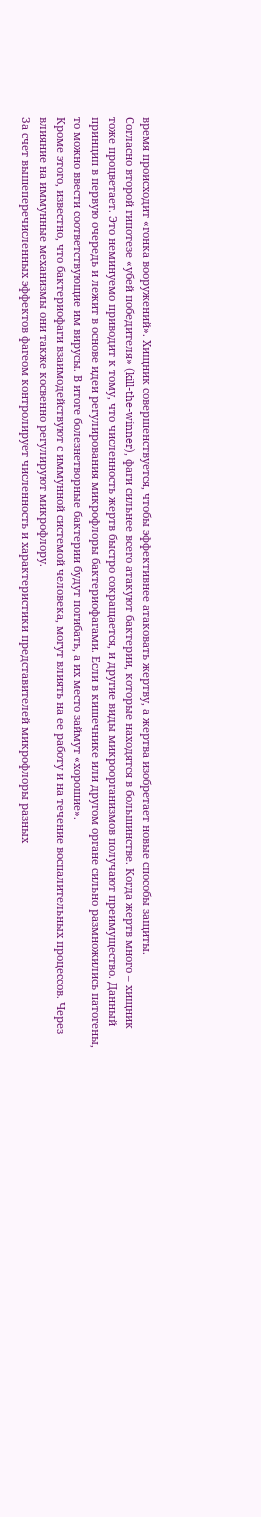время происходит «гонка вооружений». Хищник совершенствуется, чтобы эффективнее атаковать жертву, а жертва изобретает новые способы защиты.
Согласно второй гипотезе «убей победителя» (kill-the-winner), фаги сильнее всего атакуют бактерии, которые находятся в большинстве. Когда жертв много – хищник тоже процветает. Это неминуемо приводит к тому, что численность жертв быстро сокращается, и другие виды микроорганизмов получают преимущество. Данный принцип в первую очередь и лежит в основе идеи регулирования микрофлоры бактериофагами. Если в кишечнике или другом органе сильно размножились патогены, то можно ввести соответствующие им вирусы. В итоге болезнетворные бактерии будут погибать, а их место займут «хорошие».
Кроме этого, известно, что бактериофаги взаимодействуют с иммунной системой человека, могут влиять на ее работу и на течение воспалительных процессов. Через влияние на иммунные механизмы они также косвенно регулируют микрофлору.
За счет вышеперечисленных эффектов фагеом контролирует численность и характеристики представителей микрофлоры разных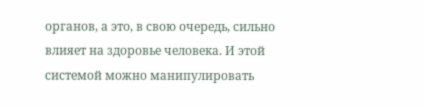органов, а это, в свою очередь, сильно влияет на здоровье человека. И этой системой можно манипулировать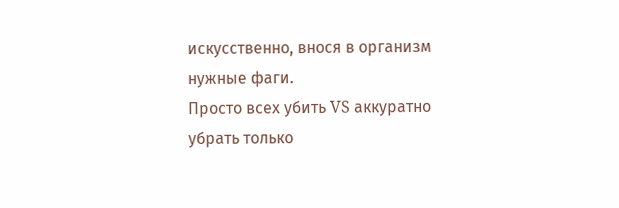искусственно, внося в организм нужные фаги.
Просто всех убить VS аккуратно убрать только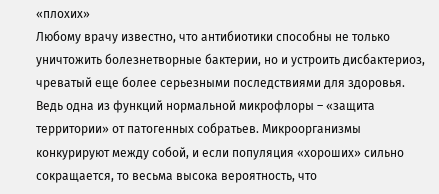«плохих»
Любому врачу известно, что антибиотики способны не только уничтожить болезнетворные бактерии, но и устроить дисбактериоз, чреватый еще более серьезными последствиями для здоровья. Ведь одна из функций нормальной микрофлоры – «защита территории» от патогенных собратьев. Микроорганизмы конкурируют между собой, и если популяция «хороших» сильно сокращается, то весьма высока вероятность, что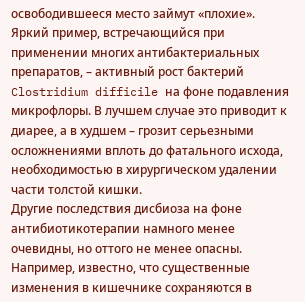освободившееся место займут «плохие».
Яркий пример, встречающийся при применении многих антибактериальных препаратов, – активный рост бактерий Clostridium difficile на фоне подавления микрофлоры. В лучшем случае это приводит к диарее, а в худшем – грозит серьезными осложнениями вплоть до фатального исхода, необходимостью в хирургическом удалении части толстой кишки.
Другие последствия дисбиоза на фоне антибиотикотерапии намного менее очевидны, но оттого не менее опасны. Например, известно, что существенные изменения в кишечнике сохраняются в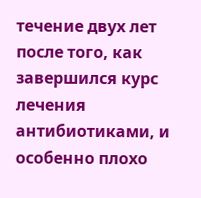течение двух лет после того, как завершился курс лечения антибиотиками, и особенно плохо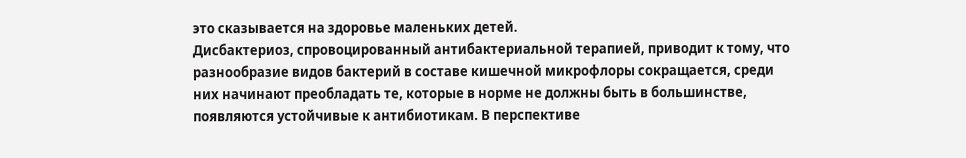это сказывается на здоровье маленьких детей.
Дисбактериоз, спровоцированный антибактериальной терапией, приводит к тому, что разнообразие видов бактерий в составе кишечной микрофлоры сокращается, среди них начинают преобладать те, которые в норме не должны быть в большинстве, появляются устойчивые к антибиотикам. В перспективе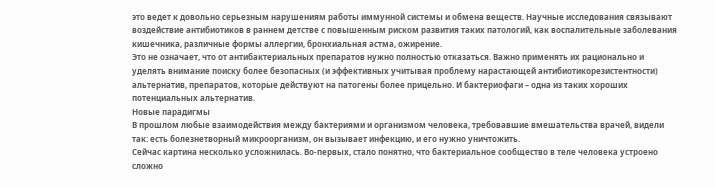это ведет к довольно серьезным нарушениям работы иммунной системы и обмена веществ. Научные исследования связывают воздействие антибиотиков в раннем детстве с повышенным риском развития таких патологий, как воспалительные заболевания кишечника, различные формы аллергии, бронхиальная астма, ожирение.
Это не означает, что от антибактериальных препаратов нужно полностью отказаться. Важно применять их рационально и уделять внимание поиску более безопасных (и эффективных учитывая проблему нарастающей антибиотикорезистентности) альтернатив, препаратов, которые действуют на патогены более прицельно. И бактериофаги – одна из таких хороших потенциальных альтернатив.
Новые парадигмы
В прошлом любые взаимодействия между бактериями и организмом человека, требовавшие вмешательства врачей, видели так: есть болезнетворный микроорганизм, он вызывает инфекцию, и его нужно уничтожить.
Сейчас картина несколько усложнилась. Во-первых, стало понятно, что бактериальное сообщество в теле человека устроено сложно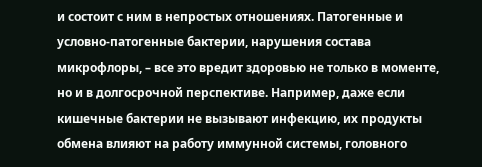и состоит с ним в непростых отношениях. Патогенные и условно-патогенные бактерии, нарушения состава микрофлоры, – все это вредит здоровью не только в моменте, но и в долгосрочной перспективе. Например, даже если кишечные бактерии не вызывают инфекцию, их продукты обмена влияют на работу иммунной системы, головного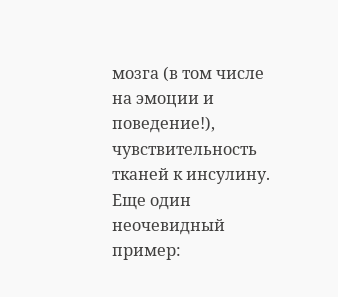мозга (в том числе на эмоции и поведение!), чувствительность тканей к инсулину.
Еще один неочевидный пример: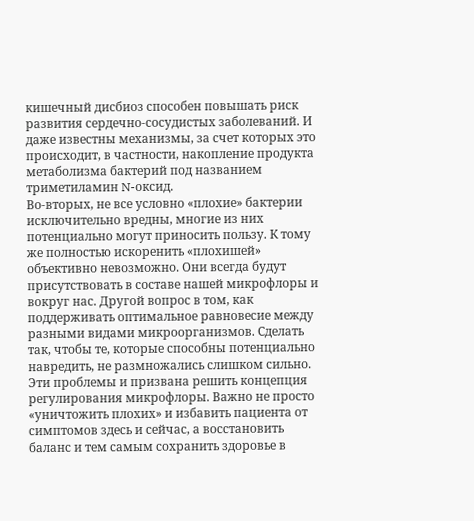кишечный дисбиоз способен повышать риск развития сердечно-сосудистых заболеваний. И даже известны механизмы, за счет которых это происходит, в частности, накопление продукта метаболизма бактерий под названием триметиламин N-оксид.
Во-вторых, не все условно «плохие» бактерии исключительно вредны, многие из них потенциально могут приносить пользу. К тому же полностью искоренить «плохишей» объективно невозможно. Они всегда будут присутствовать в составе нашей микрофлоры и вокруг нас. Другой вопрос в том, как поддерживать оптимальное равновесие между разными видами микроорганизмов. Сделать так, чтобы те, которые способны потенциально навредить, не размножались слишком сильно.
Эти проблемы и призвана решить концепция регулирования микрофлоры. Важно не просто «уничтожить плохих» и избавить пациента от симптомов здесь и сейчас, а восстановить баланс и тем самым сохранить здоровье в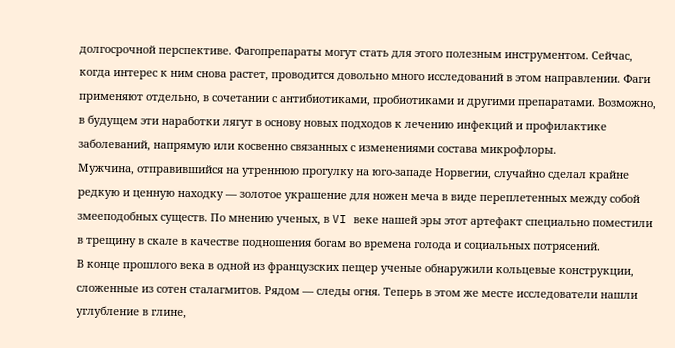долгосрочной перспективе. Фагопрепараты могут стать для этого полезным инструментом. Сейчас, когда интерес к ним снова растет, проводится довольно много исследований в этом направлении. Фаги применяют отдельно, в сочетании с антибиотиками, пробиотиками и другими препаратами. Возможно, в будущем эти наработки лягут в основу новых подходов к лечению инфекций и профилактике заболеваний, напрямую или косвенно связанных с изменениями состава микрофлоры.
Мужчина, отправившийся на утреннюю прогулку на юго-западе Норвегии, случайно сделал крайне редкую и ценную находку — золотое украшение для ножен меча в виде переплетенных между собой змееподобных существ. По мнению ученых, в VI веке нашей эры этот артефакт специально поместили в трещину в скале в качестве подношения богам во времена голода и социальных потрясений.
В конце прошлого века в одной из французских пещер ученые обнаружили кольцевые конструкции, сложенные из сотен сталагмитов. Рядом — следы огня. Теперь в этом же месте исследователи нашли углубление в глине,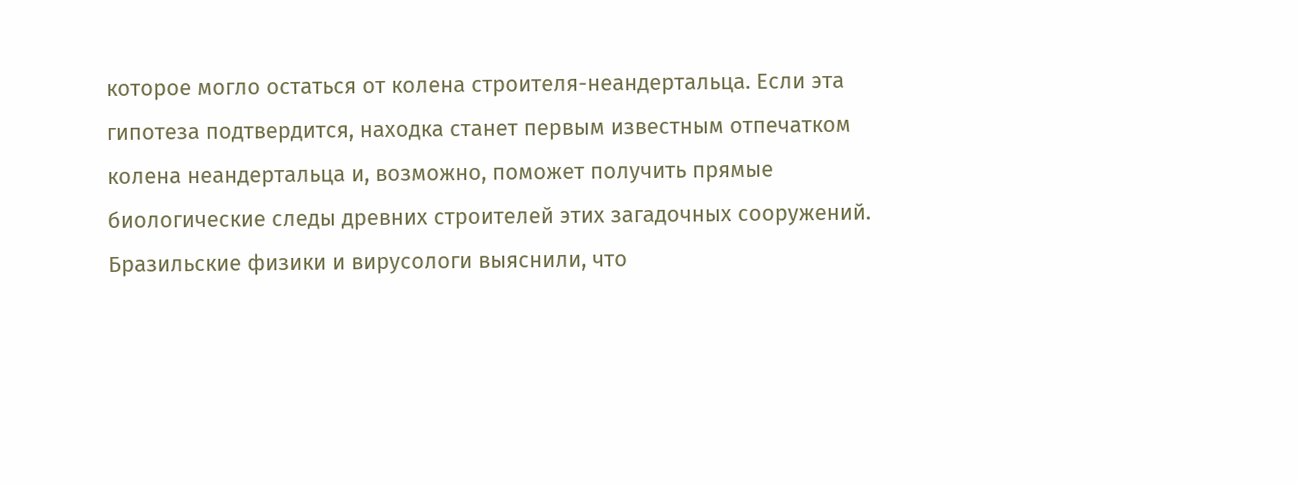которое могло остаться от колена строителя-неандертальца. Если эта гипотеза подтвердится, находка станет первым известным отпечатком колена неандертальца и, возможно, поможет получить прямые биологические следы древних строителей этих загадочных сооружений.
Бразильские физики и вирусологи выяснили, что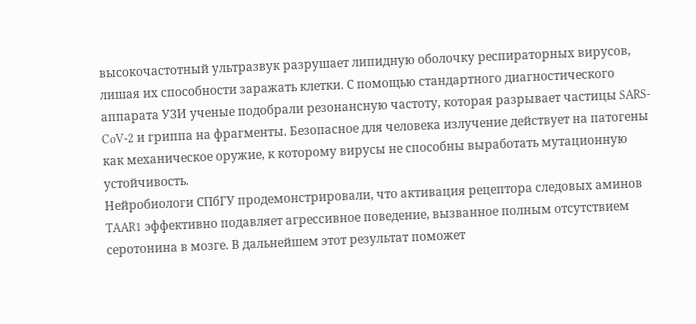высокочастотный ультразвук разрушает липидную оболочку респираторных вирусов, лишая их способности заражать клетки. С помощью стандартного диагностического аппарата УЗИ ученые подобрали резонансную частоту, которая разрывает частицы SARS-CoV-2 и гриппа на фрагменты. Безопасное для человека излучение действует на патогены как механическое оружие, к которому вирусы не способны выработать мутационную устойчивость.
Нейробиологи СПбГУ продемонстрировали, что активация рецептора следовых аминов TAAR1 эффективно подавляет агрессивное поведение, вызванное полным отсутствием серотонина в мозге. В дальнейшем этот результат поможет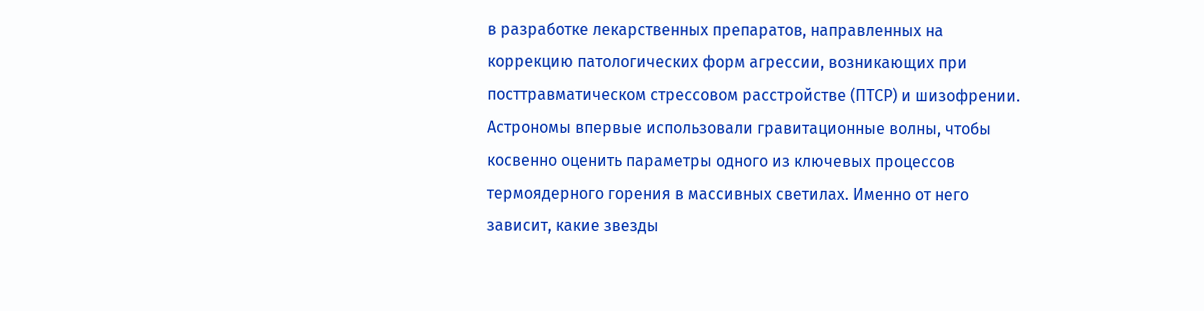в разработке лекарственных препаратов, направленных на коррекцию патологических форм агрессии, возникающих при посттравматическом стрессовом расстройстве (ПТСР) и шизофрении.
Астрономы впервые использовали гравитационные волны, чтобы косвенно оценить параметры одного из ключевых процессов термоядерного горения в массивных светилах. Именно от него зависит, какие звезды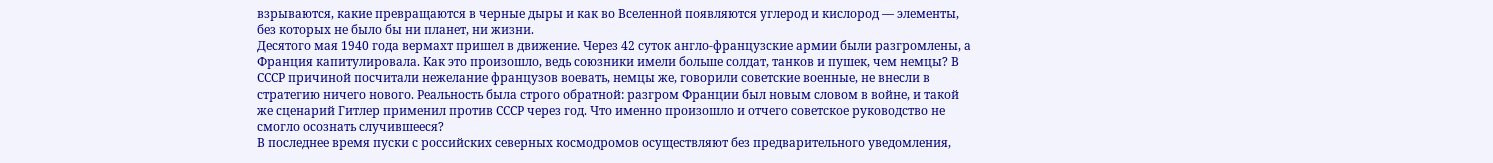взрываются, какие превращаются в черные дыры и как во Вселенной появляются углерод и кислород — элементы, без которых не было бы ни планет, ни жизни.
Десятого мая 1940 года вермахт пришел в движение. Через 42 суток англо-французские армии были разгромлены, а Франция капитулировала. Как это произошло, ведь союзники имели больше солдат, танков и пушек, чем немцы? В СССР причиной посчитали нежелание французов воевать, немцы же, говорили советские военные, не внесли в стратегию ничего нового. Реальность была строго обратной: разгром Франции был новым словом в войне, и такой же сценарий Гитлер применил против СССР через год. Что именно произошло и отчего советское руководство не смогло осознать случившееся?
В последнее время пуски с российских северных космодромов осуществляют без предварительного уведомления,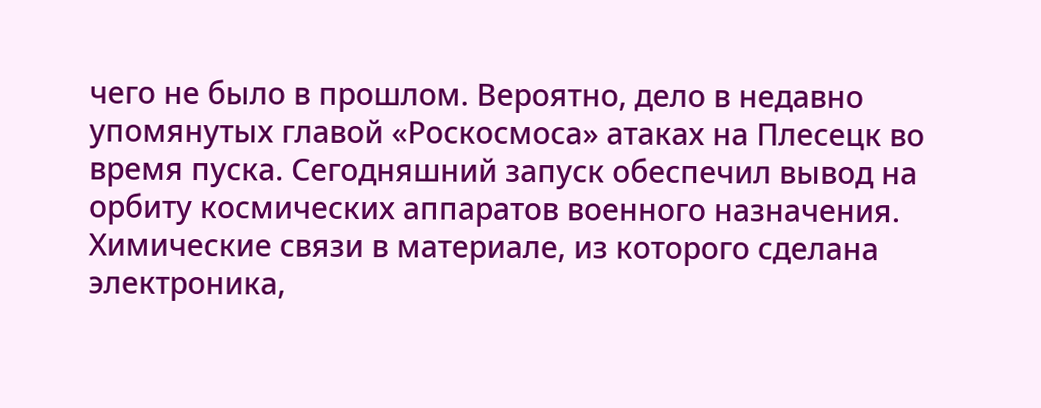чего не было в прошлом. Вероятно, дело в недавно упомянутых главой «Роскосмоса» атаках на Плесецк во время пуска. Сегодняшний запуск обеспечил вывод на орбиту космических аппаратов военного назначения.
Химические связи в материале, из которого сделана электроника,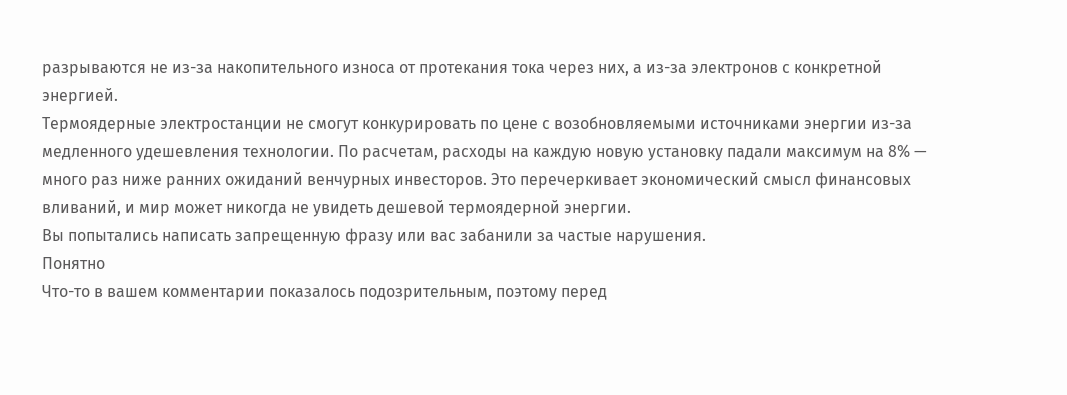разрываются не из-за накопительного износа от протекания тока через них, а из-за электронов с конкретной энергией.
Термоядерные электростанции не смогут конкурировать по цене с возобновляемыми источниками энергии из-за медленного удешевления технологии. По расчетам, расходы на каждую новую установку падали максимум на 8% — много раз ниже ранних ожиданий венчурных инвесторов. Это перечеркивает экономический смысл финансовых вливаний, и мир может никогда не увидеть дешевой термоядерной энергии.
Вы попытались написать запрещенную фразу или вас забанили за частые нарушения.
Понятно
Что-то в вашем комментарии показалось подозрительным, поэтому перед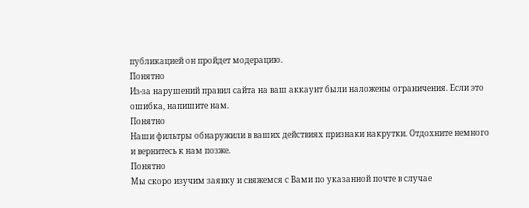публикацией он пройдет модерацию.
Понятно
Из-за нарушений правил сайта на ваш аккаунт были наложены ограничения. Если это ошибка, напишите нам.
Понятно
Наши фильтры обнаружили в ваших действиях признаки накрутки. Отдохните немного и вернитесь к нам позже.
Понятно
Мы скоро изучим заявку и свяжемся с Вами по указанной почте в случае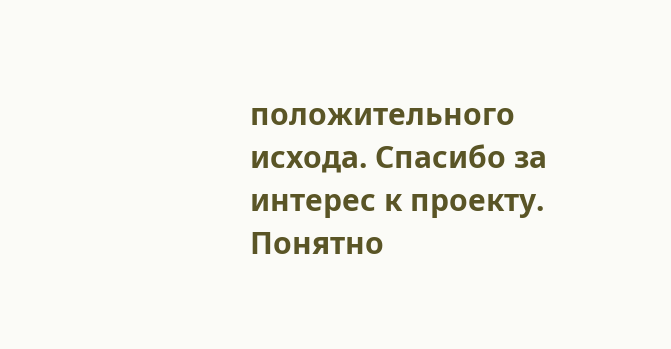положительного исхода. Спасибо за интерес к проекту.
Понятно